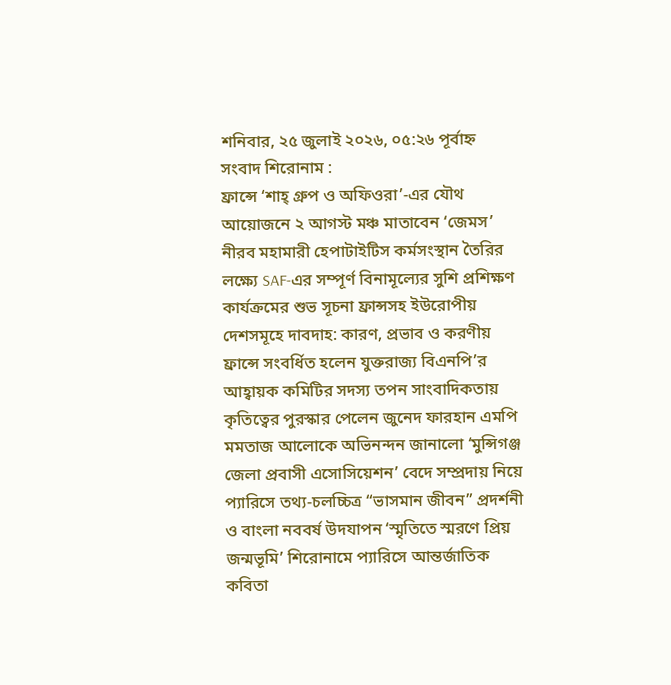শনিবার, ২৫ জুলাই ২০২৬, ০৫:২৬ পূর্বাহ্ন
সংবাদ শিরোনাম :
ফ্রান্সে ‘শাহ্ গ্রুপ ও অফিওরা’-এর যৌথ আয়োজনে ২ আগস্ট মঞ্চ মাতাবেন ‘জেমস’ নীরব মহামারী হেপাটাইটিস কর্মসংস্থান তৈরির লক্ষ্যে SAF-এর সম্পূর্ণ বিনামূল্যের সুশি প্রশিক্ষণ কার্যক্রমের শুভ সূচনা ফ্রান্সসহ ইউরোপীয় দেশসমূহে দাবদাহ: কারণ, প্রভাব ও করণীয় ফ্রান্সে সংবর্ধিত হলেন যুক্তরাজ্য বিএনপি’র আহ্বায়ক কমিটির সদস্য তপন সাংবাদিকতায় কৃতিত্বের পুরস্কার পেলেন জুনেদ ফারহান এমপি মমতাজ আলোকে অভিনন্দন জানালো ‘মুন্সিগঞ্জ জেলা প্রবাসী এসোসিয়েশন’ বেদে সম্প্রদায় নিয়ে প্যারিসে তথ্য-চলচ্চিত্র “ভাসমান জীবন” প্রদর্শনী ও বাংলা নববর্ষ উদযাপন ‘স্মৃতিতে স্মরণে প্রিয় জন্মভূমি’ শিরোনামে প্যারিসে আন্তর্জাতিক কবিতা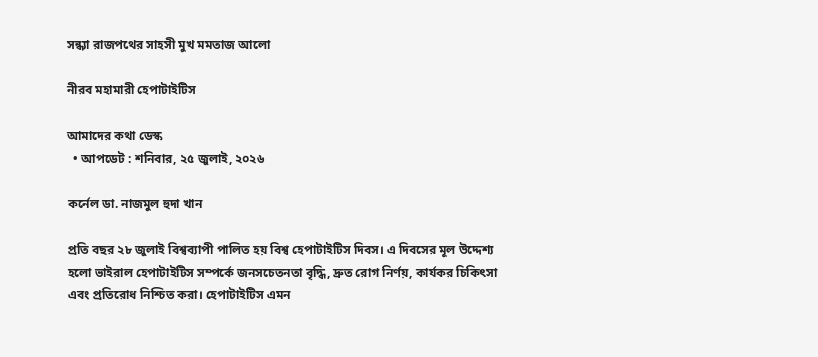সন্ধ্যা রাজপথের সাহসী মুখ মমতাজ আলো

নীরব মহামারী হেপাটাইটিস

আমাদের কথা ডেস্ক
  • আপডেট : শনিবার, ২৫ জুলাই, ২০২৬

কর্নেল ডা. নাজমুল হুদা খান

প্রতি বছর ২৮ জুলাই বিশ্বব্যাপী পালিত হয় বিশ্ব হেপাটাইটিস দিবস। এ দিবসের মূল উদ্দেশ্য হলো ভাইরাল হেপাটাইটিস সম্পর্কে জনসচেতনতা বৃদ্ধি, দ্রুত রোগ নির্ণয়, কার্যকর চিকিৎসা এবং প্রতিরোধ নিশ্চিত করা। হেপাটাইটিস এমন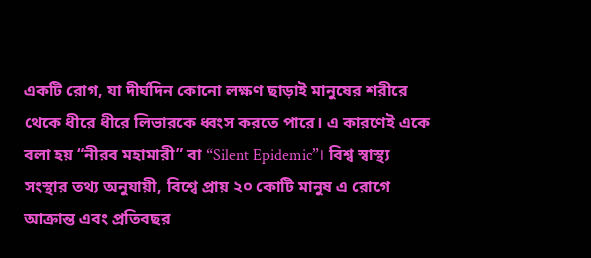একটি রোগ, যা দীর্ঘদিন কোনো লক্ষণ ছাড়াই মানুষের শরীরে থেকে ধীরে ধীরে লিভারকে ধ্বংস করতে পারে। এ কারণেই একে বলা হয় “নীরব মহামারী” বা “Silent Epidemic”। বিশ্ব স্বাস্থ্য সংস্থার তথ্য অনুযায়ী, বিশ্বে প্রায় ২০ কোটি মানুষ এ রোগে আক্রান্ত এবং প্রতিবছর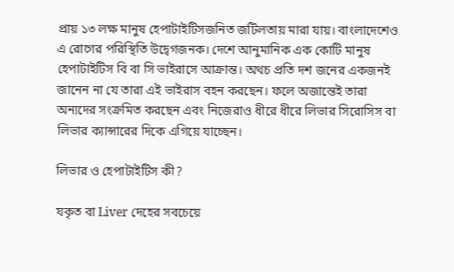প্রায় ১৩ লক্ষ মানুষ হেপাটাইটিসজনিত জটিলতায় মারা যায়। বাংলাদেশেও এ রোগের পরিস্থিতি উদ্বেগজনক। দেশে আনুমানিক এক কোটি মানুষ হেপাটাইটিস বি বা সি ভাইরাসে আক্রান্ত। অথচ প্রতি দশ জনের একজনই জানেন না যে তারা এই ভাইরাস বহন করছেন। ফলে অজান্তেই তারা অন্যদের সংক্রমিত করছেন এবং নিজেরাও ধীরে ধীরে লিভার সিরোসিস বা লিভার ক্যান্সারের দিকে এগিয়ে যাচ্ছেন।

লিভার ও হেপাটাইটিস কী?

যকৃত বা Liver দেহের সবচেয়ে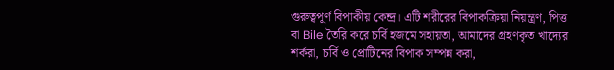গুরুত্বপূর্ণ বিপাকীয় কেন্দ্র। এটি শরীরের বিপাকক্রিয়া নিয়ন্ত্রণ, পিত্ত বা Bile তৈরি করে চর্বি হজমে সহায়তা, আমাদের গ্রহণকৃত খাদ্যের শর্করা, চর্বি ও প্রোটিনের বিপাক সম্পন্ন করা,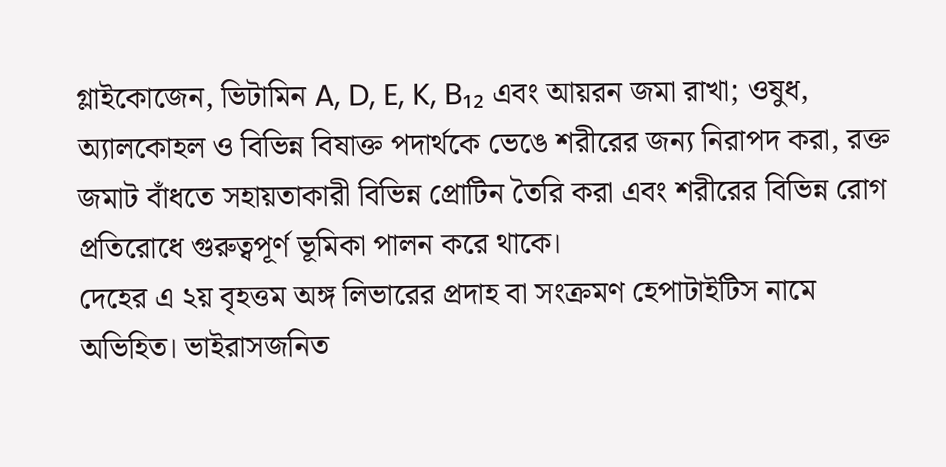গ্লাইকোজেন, ভিটামিন A, D, E, K, B₁₂ এবং আয়রন জমা রাখা; ওষুধ, অ্যালকোহল ও বিভিন্ন বিষাক্ত পদার্থকে ভেঙে শরীরের জন্য নিরাপদ করা, রক্ত জমাট বাঁধতে সহায়তাকারী বিভিন্ন প্রোটিন তৈরি করা এবং শরীরের বিভিন্ন রোগ প্রতিরোধে গুরুত্বপূর্ণ ভূমিকা পালন করে থাকে।
দেহের এ ২য় বৃহত্তম অঙ্গ লিভারের প্রদাহ বা সংক্রমণ হেপাটাইটিস নামে অভিহিত। ভাইরাসজনিত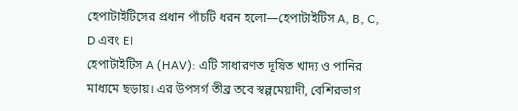হেপাটাইটিসের প্রধান পাঁচটি ধরন হলো—হেপাটাইটিস A, B, C, D এবং E।
হেপাটাইটিস A (HAV): এটি সাধারণত দূষিত খাদ্য ও পানির মাধ্যমে ছড়ায়। এর উপসর্গ তীব্র তবে স্বল্পমেয়াদী, বেশিরভাগ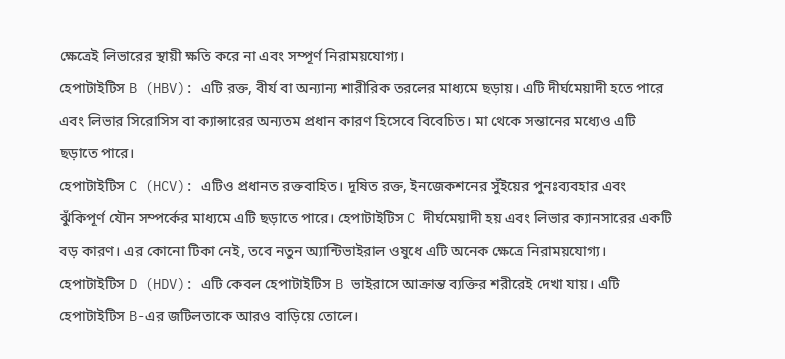ক্ষেত্রেই লিভারের স্থায়ী ক্ষতি করে না এবং সম্পূর্ণ নিরাময়যোগ্য।
হেপাটাইটিস B (HBV): এটি রক্ত, বীর্য বা অন্যান্য শারীরিক তরলের মাধ্যমে ছড়ায়। এটি দীর্ঘমেয়াদী হতে পারে এবং লিভার সিরোসিস বা ক্যান্সারের অন্যতম প্রধান কারণ হিসেবে বিবেচিত। মা থেকে সন্তানের মধ্যেও এটি ছড়াতে পারে।
হেপাটাইটিস C (HCV): এটিও প্রধানত রক্তবাহিত। দূষিত রক্ত, ইনজেকশনের সুঁইয়ের পুনঃব্যবহার এবং ঝুঁকিপূর্ণ যৌন সম্পর্কের মাধ্যমে এটি ছড়াতে পারে। হেপাটাইটিস C দীর্ঘমেয়াদী হয় এবং লিভার ক্যানসারের একটি বড় কারণ। এর কোনো টিকা নেই, তবে নতুন অ্যান্টিভাইরাল ওষুধে এটি অনেক ক্ষেত্রে নিরাময়যোগ্য।
হেপাটাইটিস D (HDV): এটি কেবল হেপাটাইটিস B ভাইরাসে আক্রান্ত ব্যক্তির শরীরেই দেখা যায়। এটি হেপাটাইটিস B-এর জটিলতাকে আরও বাড়িয়ে তোলে।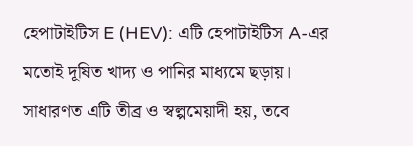হেপাটাইটিস E (HEV): এটি হেপাটাইটিস A-এর মতোই দূষিত খাদ্য ও পানির মাধ্যমে ছড়ায়। সাধারণত এটি তীব্র ও স্বল্পমেয়াদী হয়, তবে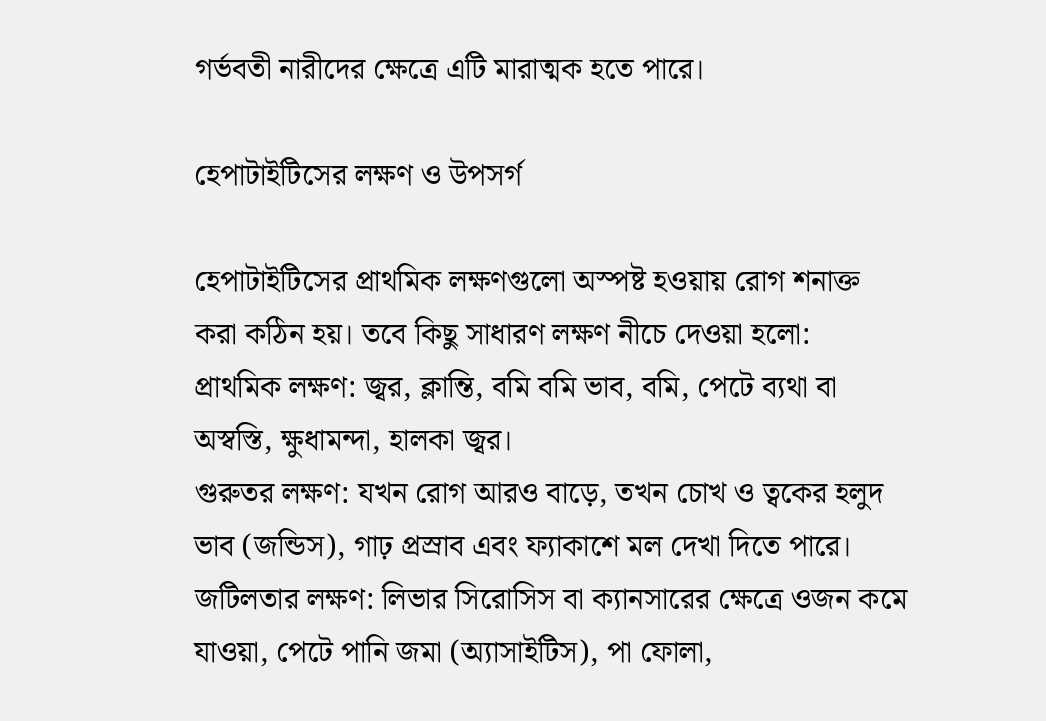গর্ভবতী নারীদের ক্ষেত্রে এটি মারাত্মক হতে পারে।

হেপাটাইটিসের লক্ষণ ও উপসর্গ

হেপাটাইটিসের প্রাথমিক লক্ষণগুলো অস্পষ্ট হওয়ায় রোগ শনাক্ত করা কঠিন হয়। তবে কিছু সাধারণ লক্ষণ নীচে দেওয়া হলো:
প্রাথমিক লক্ষণ: জ্বর, ক্লান্তি, বমি বমি ভাব, বমি, পেটে ব্যথা বা অস্বস্তি, ক্ষুধামন্দা, হালকা জ্বর।
গুরুতর লক্ষণ: যখন রোগ আরও বাড়ে, তখন চোখ ও ত্বকের হলুদ ভাব (জন্ডিস), গাঢ় প্রস্রাব এবং ফ্যাকাশে মল দেখা দিতে পারে।
জটিলতার লক্ষণ: লিভার সিরোসিস বা ক্যানসারের ক্ষেত্রে ওজন কমে যাওয়া, পেটে পানি জমা (অ্যাসাইটিস), পা ফোলা,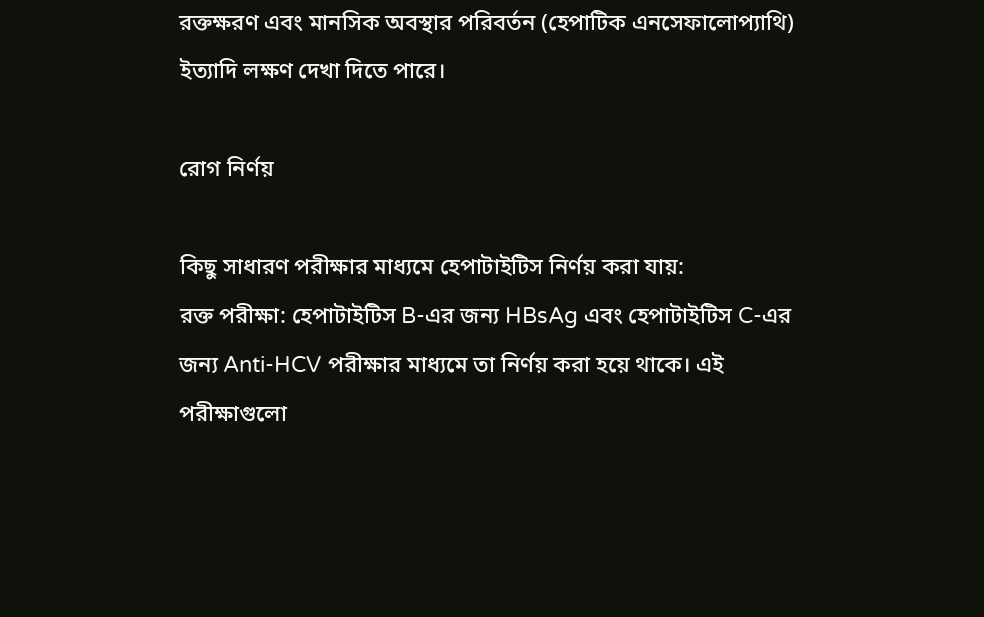রক্তক্ষরণ এবং মানসিক অবস্থার পরিবর্তন (হেপাটিক এনসেফালোপ্যাথি) ইত্যাদি লক্ষণ দেখা দিতে পারে।

রোগ নির্ণয়

কিছু সাধারণ পরীক্ষার মাধ্যমে হেপাটাইটিস নির্ণয় করা যায়:
রক্ত পরীক্ষা: হেপাটাইটিস B-এর জন্য HBsAg এবং হেপাটাইটিস C-এর জন্য Anti-HCV পরীক্ষার মাধ্যমে তা নির্ণয় করা হয়ে থাকে। এই পরীক্ষাগুলো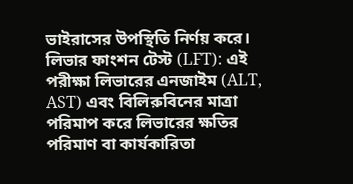ভাইরাসের উপস্থিতি নির্ণয় করে।
লিভার ফাংশন টেস্ট (LFT): এই পরীক্ষা লিভারের এনজাইম (ALT, AST) এবং বিলিরুবিনের মাত্রা পরিমাপ করে লিভারের ক্ষতির পরিমাণ বা কার্যকারিতা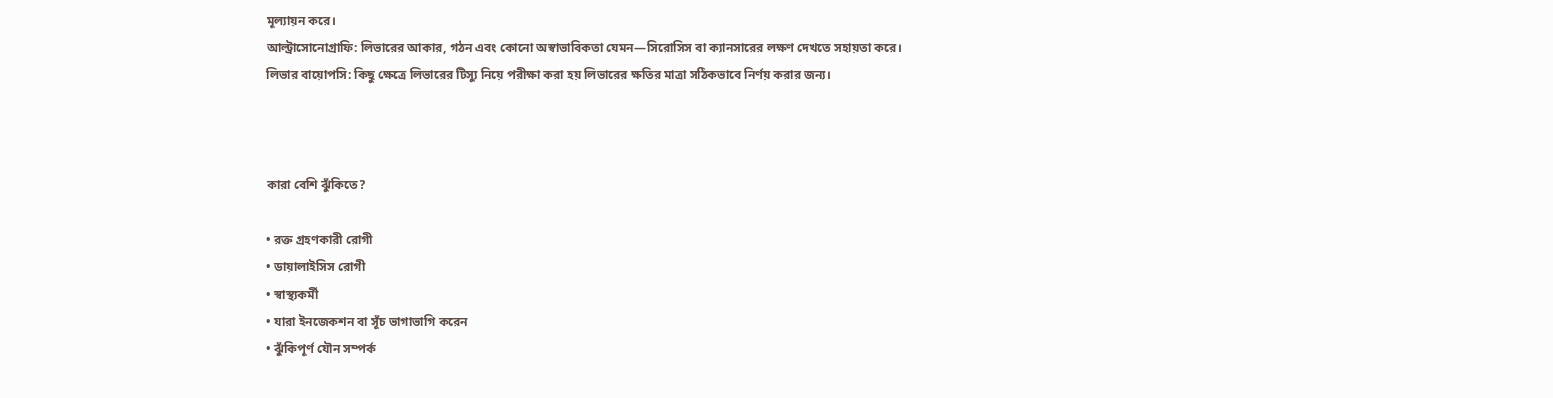মূল্যায়ন করে।
আল্ট্রাসোনোগ্রাফি: লিভারের আকার, গঠন এবং কোনো অস্বাভাবিকতা যেমন—সিরোসিস বা ক্যানসারের লক্ষণ দেখতে সহায়তা করে।
লিভার বায়োপসি: কিছু ক্ষেত্রে লিভারের টিস্যু নিয়ে পরীক্ষা করা হয় লিভারের ক্ষতির মাত্রা সঠিকভাবে নির্ণয় করার জন্য।



কারা বেশি ঝুঁকিতে?

• রক্ত গ্রহণকারী রোগী
• ডায়ালাইসিস রোগী
• স্বাস্থ্যকর্মী
• যারা ইনজেকশন বা সূঁচ ভাগাভাগি করেন
• ঝুঁকিপূর্ণ যৌন সম্পর্ক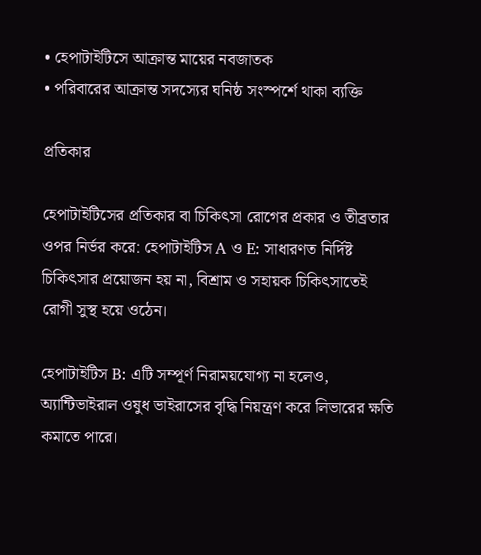• হেপাটাইটিসে আক্রান্ত মায়ের নবজাতক
• পরিবারের আক্রান্ত সদস্যের ঘনিষ্ঠ সংস্পর্শে থাকা ব্যক্তি

প্রতিকার

হেপাটাইটিসের প্রতিকার বা চিকিৎসা রোগের প্রকার ও তীব্রতার ওপর নির্ভর করে: হেপাটাইটিস A ও E: সাধারণত নির্দিষ্ট চিকিৎসার প্রয়োজন হয় না, বিশ্রাম ও সহায়ক চিকিৎসাতেই রোগী সুস্থ হয়ে ওঠেন।

হেপাটাইটিস B: এটি সম্পূর্ণ নিরাময়যোগ্য না হলেও, অ্যান্টিভাইরাল ওষুধ ভাইরাসের বৃদ্ধি নিয়ন্ত্রণ করে লিভারের ক্ষতি কমাতে পারে।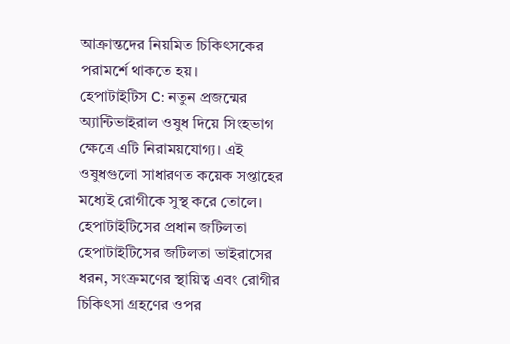আক্রান্তদের নিয়মিত চিকিৎসকের পরামর্শে থাকতে হয়।
হেপাটাইটিস C: নতুন প্রজন্মের অ্যান্টিভাইরাল ওষুধ দিয়ে সিংহভাগ ক্ষেত্রে এটি নিরাময়যোগ্য। এই ওষুধগুলো সাধারণত কয়েক সপ্তাহের মধ্যেই রোগীকে সুস্থ করে তোলে।
হেপাটাইটিসের প্রধান জটিলতা
হেপাটাইটিসের জটিলতা ভাইরাসের ধরন, সংক্রমণের স্থায়িত্ব এবং রোগীর চিকিৎসা গ্রহণের ওপর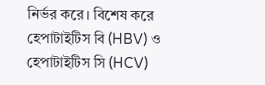নির্ভর করে। বিশেষ করে হেপাটাইটিস বি (HBV) ও হেপাটাইটিস সি (HCV)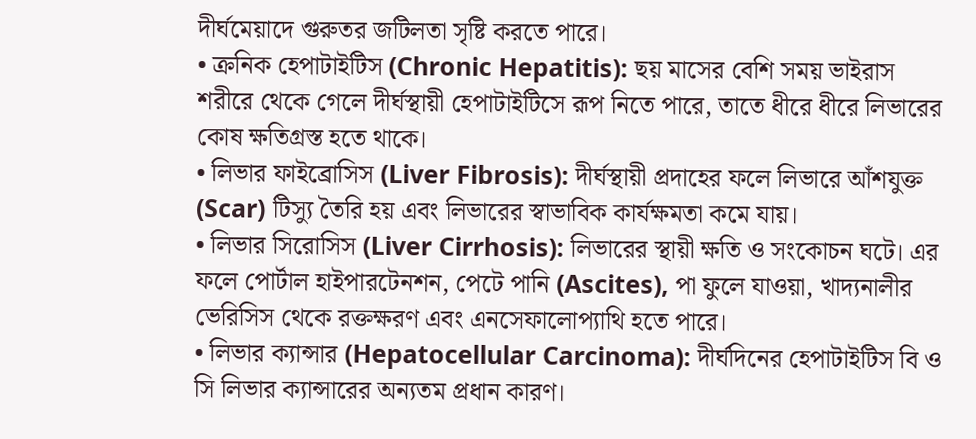দীর্ঘমেয়াদে গুরুতর জটিলতা সৃষ্টি করতে পারে।
• ক্রনিক হেপাটাইটিস (Chronic Hepatitis): ছয় মাসের বেশি সময় ভাইরাস শরীরে থেকে গেলে দীর্ঘস্থায়ী হেপাটাইটিসে রূপ নিতে পারে, তাতে ধীরে ধীরে লিভারের কোষ ক্ষতিগ্রস্ত হতে থাকে।
• লিভার ফাইব্রোসিস (Liver Fibrosis): দীর্ঘস্থায়ী প্রদাহের ফলে লিভারে আঁশযুক্ত (Scar) টিস্যু তৈরি হয় এবং লিভারের স্বাভাবিক কার্যক্ষমতা কমে যায়।
• লিভার সিরোসিস (Liver Cirrhosis): লিভারের স্থায়ী ক্ষতি ও সংকোচন ঘটে। এর ফলে পোর্টাল হাইপারটেনশন, পেটে পানি (Ascites), পা ফুলে যাওয়া, খাদ্যনালীর ভেরিসিস থেকে রক্তক্ষরণ এবং এনসেফালোপ্যাথি হতে পারে।
• লিভার ক্যান্সার (Hepatocellular Carcinoma): দীর্ঘদিনের হেপাটাইটিস বি ও সি লিভার ক্যান্সারের অন্যতম প্রধান কারণ।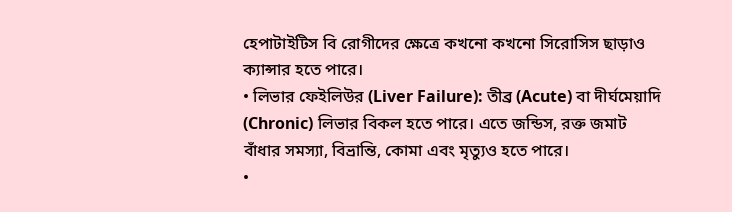হেপাটাইটিস বি রোগীদের ক্ষেত্রে কখনো কখনো সিরোসিস ছাড়াও ক্যান্সার হতে পারে।
• লিভার ফেইলিউর (Liver Failure): তীব্র (Acute) বা দীর্ঘমেয়াদি (Chronic) লিভার বিকল হতে পারে। এতে জন্ডিস, রক্ত জমাট বাঁধার সমস্যা, বিভ্রান্তি, কোমা এবং মৃত্যুও হতে পারে।
•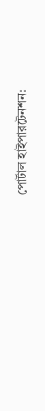পোর্টাল হাইপারটেনশন: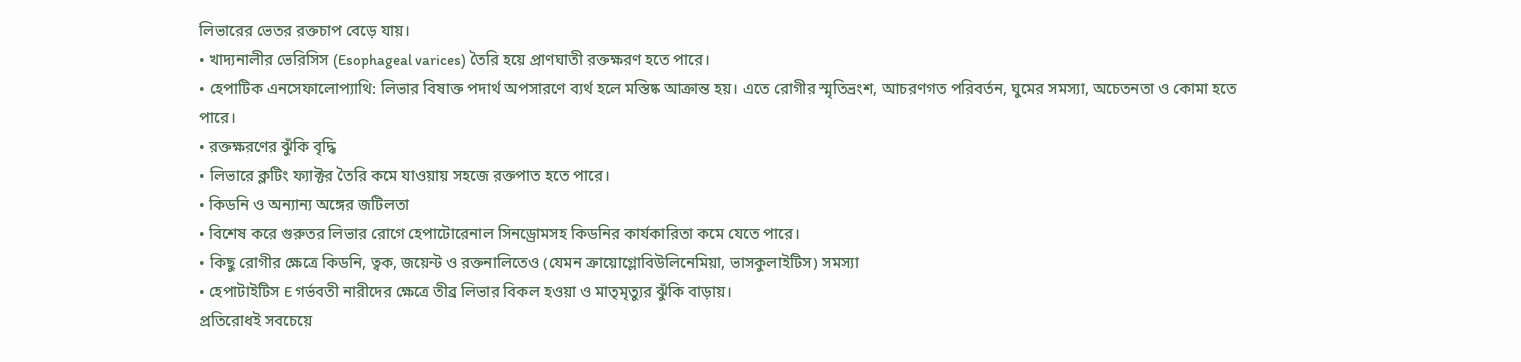লিভারের ভেতর রক্তচাপ বেড়ে যায়।
• খাদ্যনালীর ভেরিসিস (Esophageal varices) তৈরি হয়ে প্রাণঘাতী রক্তক্ষরণ হতে পারে।
• হেপাটিক এনসেফালোপ্যাথি: লিভার বিষাক্ত পদার্থ অপসারণে ব্যর্থ হলে মস্তিষ্ক আক্রান্ত হয়। এতে রোগীর স্মৃতিভ্রংশ, আচরণগত পরিবর্তন, ঘুমের সমস্যা, অচেতনতা ও কোমা হতে পারে।
• রক্তক্ষরণের ঝুঁকি বৃদ্ধি
• লিভারে ক্লটিং ফ্যাক্টর তৈরি কমে যাওয়ায় সহজে রক্তপাত হতে পারে।
• কিডনি ও অন্যান্য অঙ্গের জটিলতা
• বিশেষ করে গুরুতর লিভার রোগে হেপাটোরেনাল সিনড্রোমসহ কিডনির কার্যকারিতা কমে যেতে পারে।
• কিছু রোগীর ক্ষেত্রে কিডনি, ত্বক, জয়েন্ট ও রক্তনালিতেও (যেমন ক্রায়োগ্লোবিউলিনেমিয়া, ভাসকুলাইটিস) সমস্যা
• হেপাটাইটিস E গর্ভবতী নারীদের ক্ষেত্রে তীব্র লিভার বিকল হওয়া ও মাতৃমৃত্যুর ঝুঁকি বাড়ায়।
প্রতিরোধই সবচেয়ে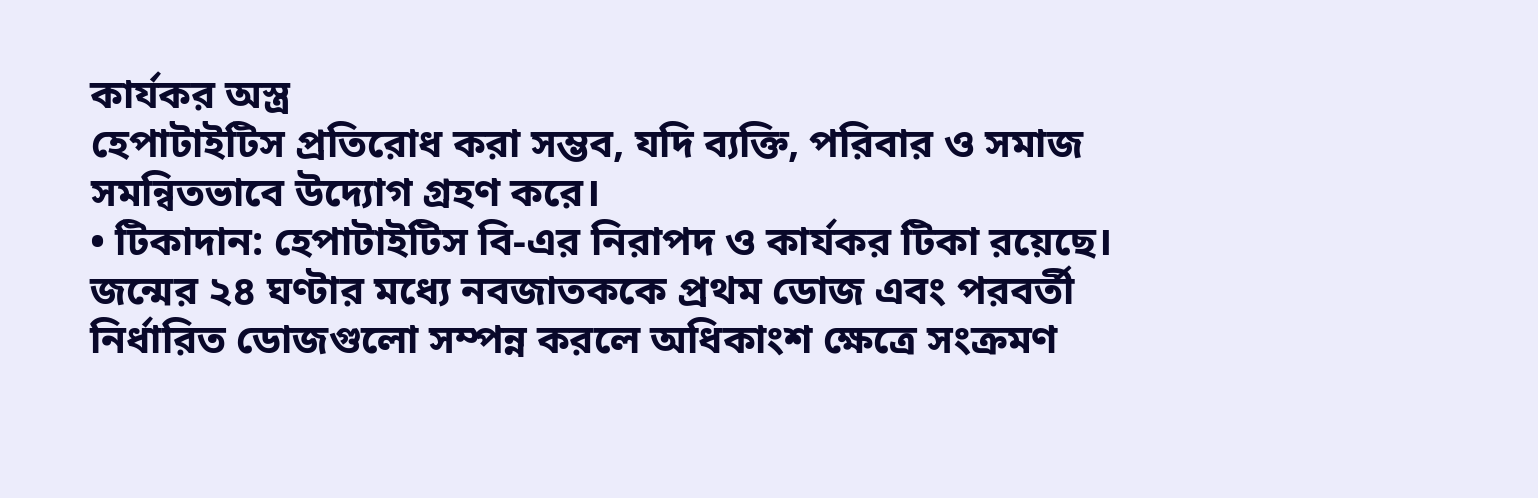কার্যকর অস্ত্র
হেপাটাইটিস প্রতিরোধ করা সম্ভব, যদি ব্যক্তি, পরিবার ও সমাজ সমন্বিতভাবে উদ্যোগ গ্রহণ করে।
• টিকাদান: হেপাটাইটিস বি-এর নিরাপদ ও কার্যকর টিকা রয়েছে। জন্মের ২৪ ঘণ্টার মধ্যে নবজাতককে প্রথম ডোজ এবং পরবর্তী নির্ধারিত ডোজগুলো সম্পন্ন করলে অধিকাংশ ক্ষেত্রে সংক্রমণ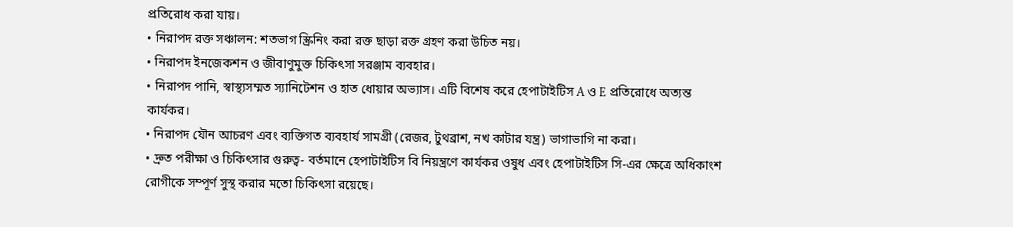প্রতিরোধ করা যায়।
• নিরাপদ রক্ত সঞ্চালন: শতভাগ স্ক্রিনিং করা রক্ত ছাড়া রক্ত গ্রহণ করা উচিত নয়।
• নিরাপদ ইনজেকশন ও জীবাণুমুক্ত চিকিৎসা সরঞ্জাম ব্যবহার।
• নিরাপদ পানি, স্বাস্থ্যসম্মত স্যানিটেশন ও হাত ধোয়ার অভ্যাস। এটি বিশেষ করে হেপাটাইটিস A ও E প্রতিরোধে অত্যন্ত কার্যকর।
• নিরাপদ যৌন আচরণ এবং ব্যক্তিগত ব্যবহার্য সামগ্রী (রেজর, টুথব্রাশ, নখ কাটার যন্ত্র) ভাগাভাগি না করা।
• দ্রুত পরীক্ষা ও চিকিৎসার গুরুত্ব- বর্তমানে হেপাটাইটিস বি নিয়ন্ত্রণে কার্যকর ওষুধ এবং হেপাটাইটিস সি-এর ক্ষেত্রে অধিকাংশ রোগীকে সম্পূর্ণ সুস্থ করার মতো চিকিৎসা রয়েছে।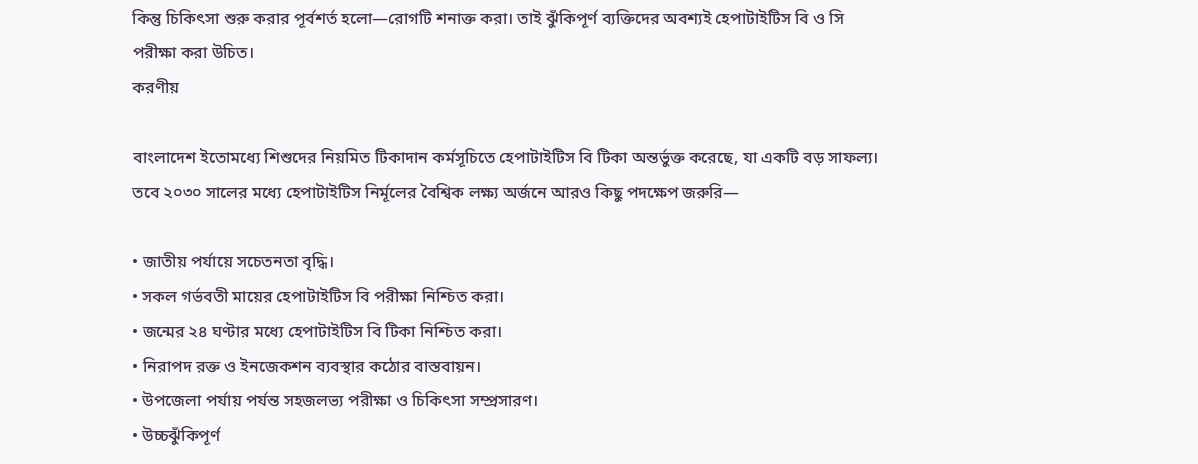কিন্তু চিকিৎসা শুরু করার পূর্বশর্ত হলো—রোগটি শনাক্ত করা। তাই ঝুঁকিপূর্ণ ব্যক্তিদের অবশ্যই হেপাটাইটিস বি ও সি পরীক্ষা করা উচিত।
করণীয়

বাংলাদেশ ইতোমধ্যে শিশুদের নিয়মিত টিকাদান কর্মসূচিতে হেপাটাইটিস বি টিকা অন্তর্ভুক্ত করেছে, যা একটি বড় সাফল্য। তবে ২০৩০ সালের মধ্যে হেপাটাইটিস নির্মূলের বৈশ্বিক লক্ষ্য অর্জনে আরও কিছু পদক্ষেপ জরুরি—

• জাতীয় পর্যায়ে সচেতনতা বৃদ্ধি।
• সকল গর্ভবতী মায়ের হেপাটাইটিস বি পরীক্ষা নিশ্চিত করা।
• জন্মের ২৪ ঘণ্টার মধ্যে হেপাটাইটিস বি টিকা নিশ্চিত করা।
• নিরাপদ রক্ত ও ইনজেকশন ব্যবস্থার কঠোর বাস্তবায়ন।
• উপজেলা পর্যায় পর্যন্ত সহজলভ্য পরীক্ষা ও চিকিৎসা সম্প্রসারণ।
• উচ্চঝুঁকিপূর্ণ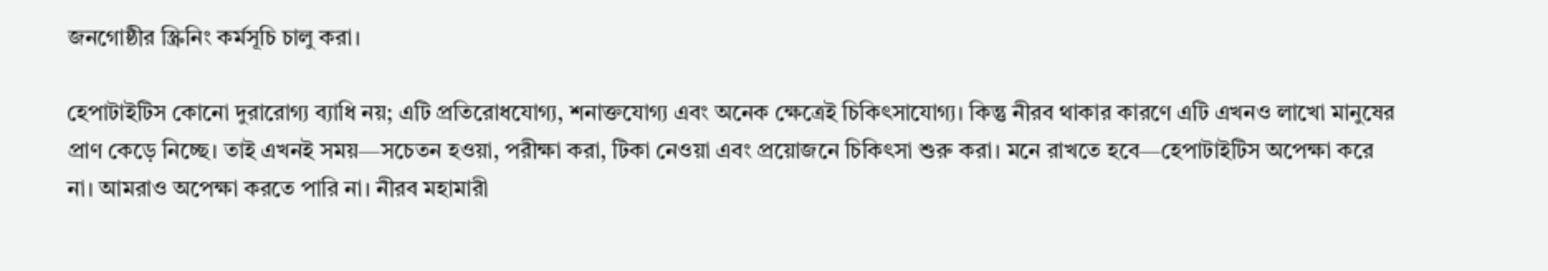জনগোষ্ঠীর স্ক্রিনিং কর্মসূচি চালু করা।

হেপাটাইটিস কোনো দুরারোগ্য ব্যাধি নয়; এটি প্রতিরোধযোগ্য, শনাক্তযোগ্য এবং অনেক ক্ষেত্রেই চিকিৎসাযোগ্য। কিন্তু নীরব থাকার কারণে এটি এখনও লাখো মানুষের প্রাণ কেড়ে নিচ্ছে। তাই এখনই সময়—সচেতন হওয়া, পরীক্ষা করা, টিকা নেওয়া এবং প্রয়োজনে চিকিৎসা শুরু করা। মনে রাখতে হবে—হেপাটাইটিস অপেক্ষা করে না। আমরাও অপেক্ষা করতে পারি না। নীরব মহামারী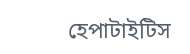হেপাটাইটিস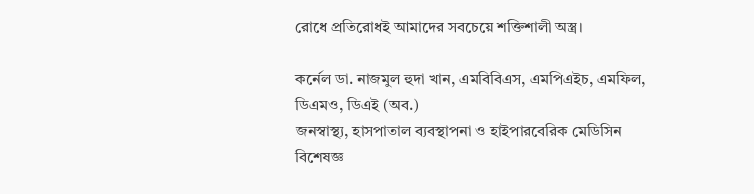রোধে প্রতিরোধই আমাদের সবচেয়ে শক্তিশালী অস্ত্র।

কর্নেল ডা. নাজমুল হুদা খান, এমবিবিএস, এমপিএইচ, এমফিল, ডিএমও, ডিএই (অব.)
জনস্বাস্থ্য, হাসপাতাল ব্যবস্থাপনা ও হাইপারবেরিক মেডিসিন বিশেষজ্ঞ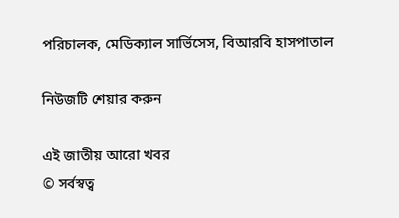পরিচালক, মেডিক্যাল সার্ভিসেস, বিআরবি হাসপাতাল

নিউজটি শেয়ার করুন

এই জাতীয় আরো খবর
© সর্বস্বত্ব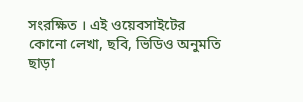সংরক্ষিত । এই ওয়েবসাইটের কোনো লেখা, ছবি, ভিডিও অনুমতি ছাড়া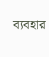ব্যবহার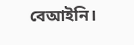বেআইনি।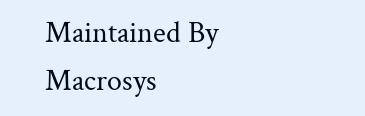Maintained By Macrosys